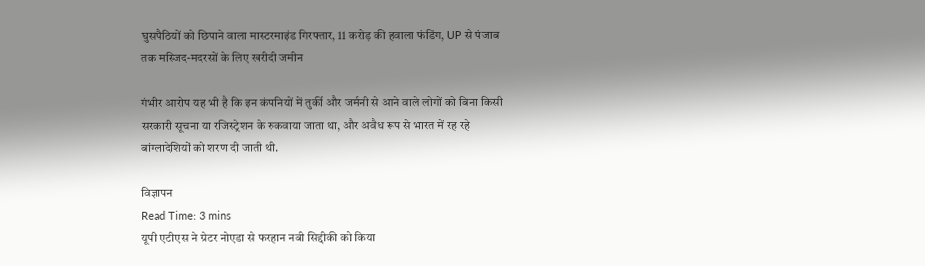घुसपैठियों को छिपाने वाला मास्टरमाइंड गिरफ्तार, 11 करोड़ की हवाला फंडिंग, UP से पंजाब तक मस्जिद-मदरसों के लिए खरीदी जमीन

गंभीर आरोप यह भी है कि इन कंपनियों में तुर्की और जर्मनी से आने वाले लोगों को बिना किसी सरकारी सूचना या रजिस्ट्रेशन के रुकवाया जाता था, और अवैध रूप से भारत में रह रहे बांग्लादेशियों को शरण दी जाती थी.

विज्ञापन
Read Time: 3 mins
यूपी एटीएस ने ग्रेटर नोएडा से फरहान नबी सिद्दीकी को किया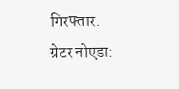गिरफ्तार.
ग्रेटर नोएडा: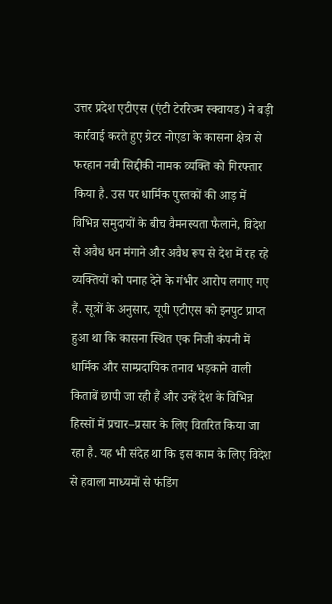उत्तर प्रदेश एटीएस (एंटी टेररिज्म स्क्वायड) ने बड़ी कार्रवाई करते हुए ग्रेटर नोएडा के कासना क्षेत्र से फरहान नबी सिद्दीकी नामक व्यक्ति को गिरफ्तार किया है. उस पर धार्मिक पुस्तकों की आड़ में विभिन्न समुदायों के बीच वैमनस्यता फैलाने, विदेश से अवैध धन मंगाने और अवैध रूप से देश में रह रहे व्यक्तियों को पनाह देने के गंभीर आरोप लगाए गए हैं. सूत्रों के अनुसार, यूपी एटीएस को इनपुट प्राप्त हुआ था कि कासना स्थित एक निजी कंपनी में धार्मिक और साम्प्रदायिक तनाव भड़काने वाली किताबें छापी जा रही हैं और उन्हें देश के विभिन्न हिस्सों में प्रचार–प्रसार के लिए वितरित किया जा रहा है. यह भी संदेह था कि इस काम के लिए विदेश से हवाला माध्यमों से फंडिंग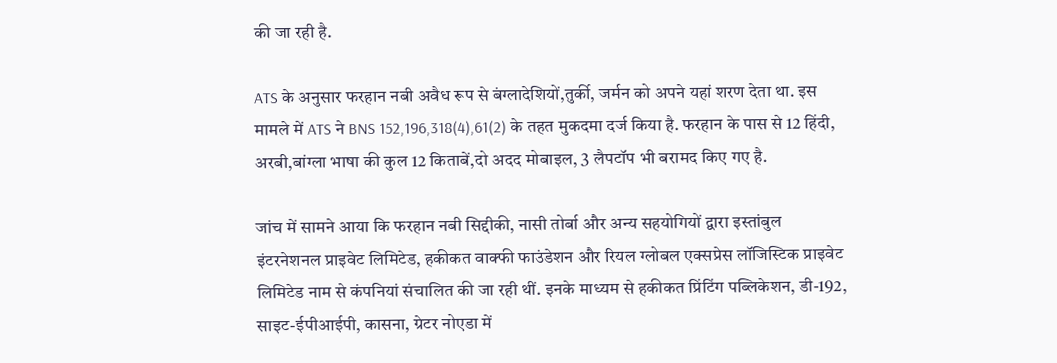की जा रही है.

ATS के अनुसार फरहान नबी अवैध रूप से बंग्लादेशियों,तुर्की, जर्मन को अपने यहां शरण देता था. इस मामले में ATS ने BNS 152,196,318(4),61(2) के तहत मुकदमा दर्ज किया है. फरहान के पास से 12 हिंदी, अरबी,बांग्ला भाषा की कुल 12 किताबें,दो अदद मोबाइल, 3 लैपटॉप भी बरामद किए गए है.

जांच में सामने आया कि फरहान नबी सिद्दीकी, नासी तोर्बा और अन्य सहयोगियों द्वारा इस्तांबुल इंटरनेशनल प्राइवेट लिमिटेड, हकीकत वाक्फी फाउंडेशन और रियल ग्लोबल एक्सप्रेस लॉजिस्टिक प्राइवेट लिमिटेड नाम से कंपनियां संचालित की जा रही थीं. इनके माध्यम से हकीकत प्रिंटिंग पब्लिकेशन, डी-192, साइट-ईपीआईपी, कासना, ग्रेटर नोएडा में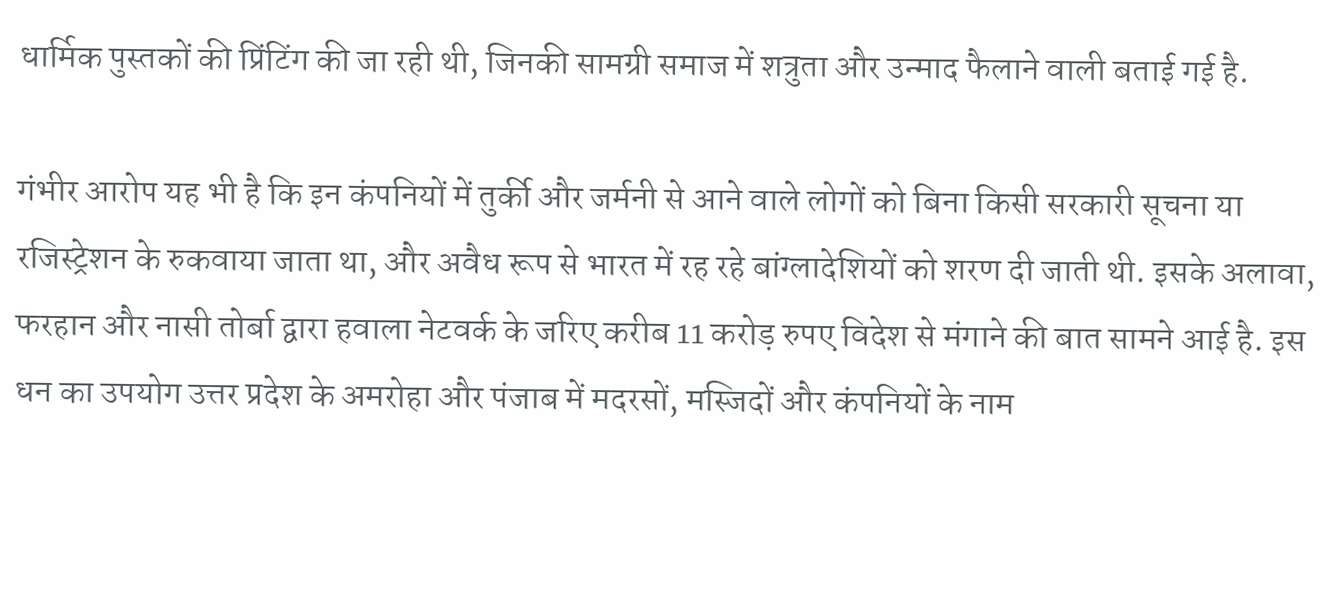धार्मिक पुस्तकों की प्रिंटिंग की जा रही थी, जिनकी सामग्री समाज में शत्रुता और उन्माद फैलाने वाली बताई गई है.

गंभीर आरोप यह भी है कि इन कंपनियों में तुर्की और जर्मनी से आने वाले लोगों को बिना किसी सरकारी सूचना या रजिस्ट्रेशन के रुकवाया जाता था, और अवैध रूप से भारत में रह रहे बांग्लादेशियों को शरण दी जाती थी. इसके अलावा, फरहान और नासी तोर्बा द्वारा हवाला नेटवर्क के जरिए करीब 11 करोड़ रुपए विदेश से मंगाने की बात सामने आई है. इस धन का उपयोग उत्तर प्रदेश के अमरोहा और पंजाब में मदरसों, मस्जिदों और कंपनियों के नाम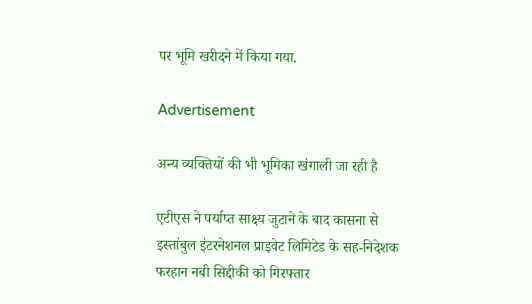पर भूमि खरीदने में किया गया.

Advertisement

अन्य व्यक्तियों की भी भूमिका खंगाली जा रही है

एटीएस ने पर्याप्त साक्ष्य जुटाने के बाद कासना से इस्तांबुल इंटरनेशनल प्राइवेट लिमिटेड के सह-निदेशक फरहान नबी सिद्दीकी को गिरफ्तार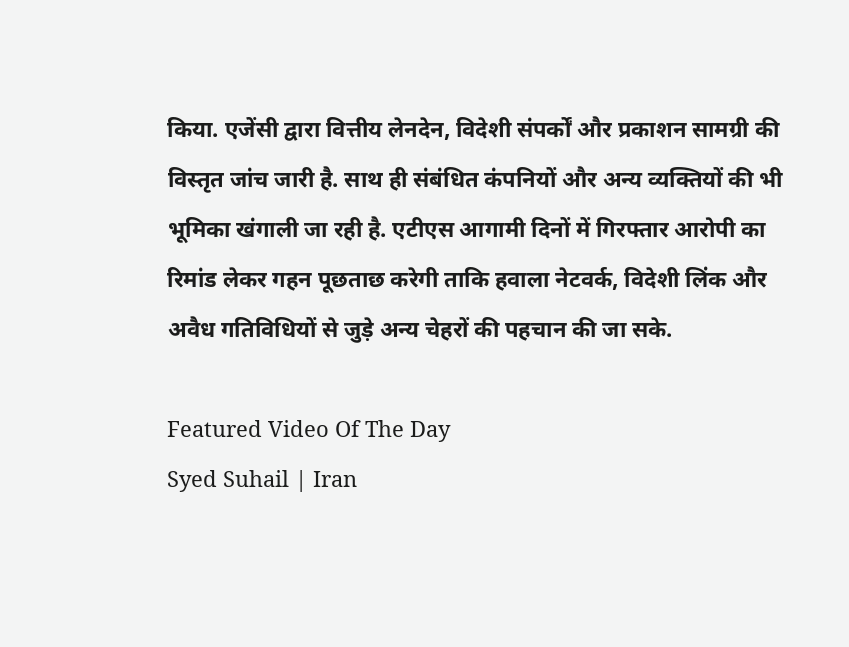किया. एजेंसी द्वारा वित्तीय लेनदेन, विदेशी संपर्कों और प्रकाशन सामग्री की विस्तृत जांच जारी है. साथ ही संबंधित कंपनियों और अन्य व्यक्तियों की भी भूमिका खंगाली जा रही है. एटीएस आगामी दिनों में गिरफ्तार आरोपी का रिमांड लेकर गहन पूछताछ करेगी ताकि हवाला नेटवर्क, विदेशी लिंक और अवैध गतिविधियों से जुड़े अन्य चेहरों की पहचान की जा सके.

Featured Video Of The Day
Syed Suhail | Iran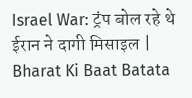Israel War: ट्रंप बोल रहे थे ईरान ने दागी मिसाइल | Bharat Ki Baat Batata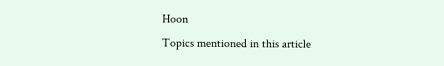Hoon
Topics mentioned in this article